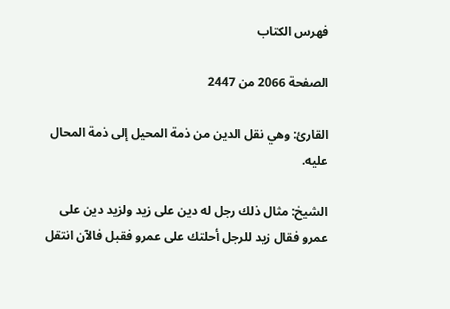فهرس الكتاب

الصفحة 2066 من 2447

القارئ: وهي نقل الدين من ذمة المحيل إلى ذمة المحال عليه.

الشيخ: مثال ذلك رجل له دين على زيد ولزيد دين على عمرو فقال زيد للرجل أحلتك على عمرو فقبل فالآن انتقل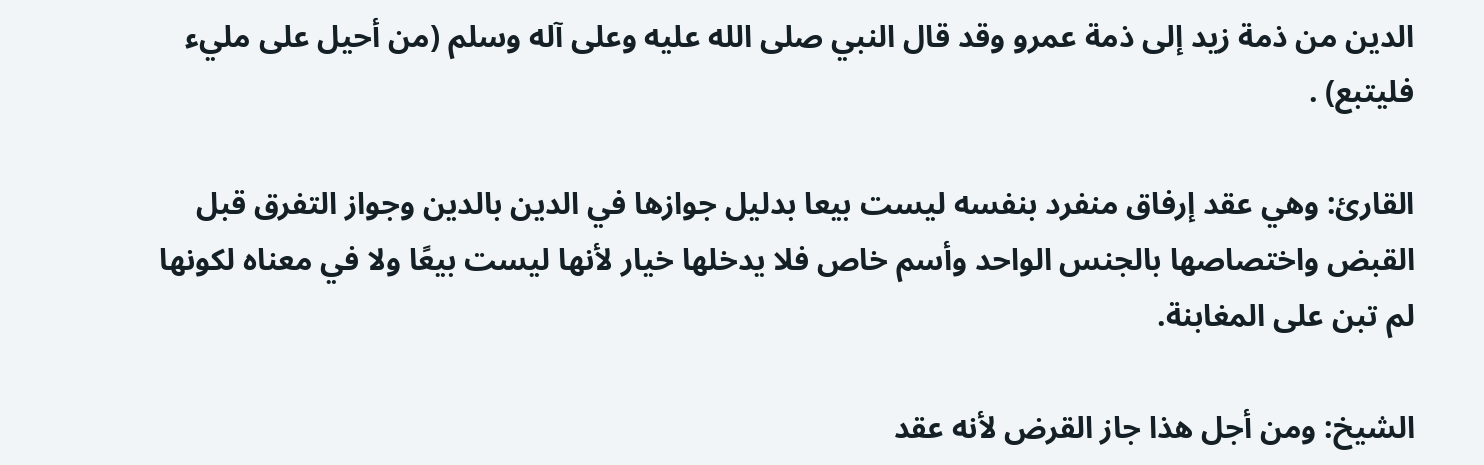الدين من ذمة زيد إلى ذمة عمرو وقد قال النبي صلى الله عليه وعلى آله وسلم (من أحيل على مليء فليتبع) .

القارئ: وهي عقد إرفاق منفرد بنفسه ليست بيعا بدليل جوازها في الدين بالدين وجواز التفرق قبل القبض واختصاصها بالجنس الواحد وأسم خاص فلا يدخلها خيار لأنها ليست بيعًا ولا في معناه لكونها لم تبن على المغابنة.

الشيخ: ومن أجل هذا جاز القرض لأنه عقد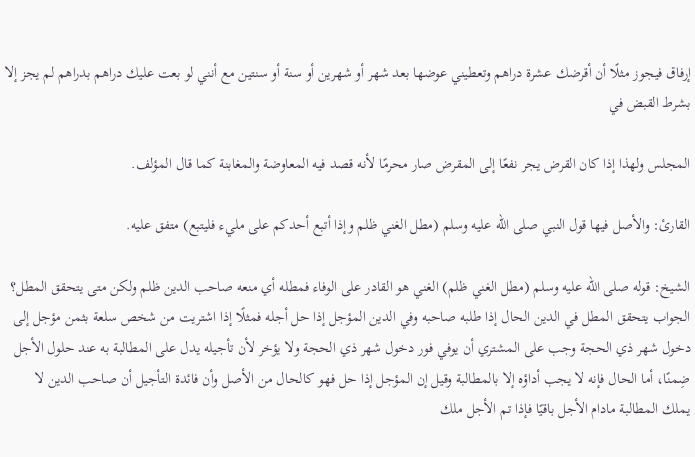إرفاق فيجوز مثلًا أن أقرضك عشرة دراهم وتعطيني عوضها بعد شهر أو شهرين أو سنة أو سنتين مع أنني لو بعت عليك دراهم بدراهم لم يجز إلا بشرط القبض في

المجلس ولهذا إذا كان القرض يجر نفعًا إلى المقرض صار محرمًا لأنه قصد فيه المعاوضة والمغابنة كما قال المؤلف.

القارئ: والأصل فيها قول النبي صلى الله عليه وسلم (مطل الغني ظلم وإذا أتبع أحدكم على مليء فليتبع) متفق عليه.

الشيخ: قوله صلى الله عليه وسلم (مطل الغني ظلم) الغني هو القادر على الوفاء فمطله أي منعه صاحب الدين ظلم ولكن متى يتحقق المطل؟ الجواب يتحقق المطل في الدين الحال إذا طلبه صاحبه وفي الدين المؤجل إذا حل أجله فمثلًا إذا اشتريت من شخص سلعة بثمن مؤجل إلى دخول شهر ذي الحجة وجب على المشتري أن يوفي فور دخول شهر ذي الحجة ولا يؤخر لأن تأجيله يدل على المطالبة به عند حلول الأجل ضِمنًا، أما الحال فإنه لا يجب أداؤه إلا بالمطالبة وقيل إن المؤجل إذا حل فهو كالحال من الأصل وأن فائدة التأجيل أن صاحب الدين لا يملك المطالبة مادام الأجل باقيًا فإذا تم الأجل ملك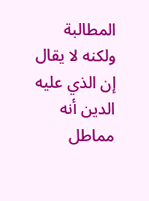المطالبة ولكنه لا يقال إن الذي عليه الدين أنه مماطل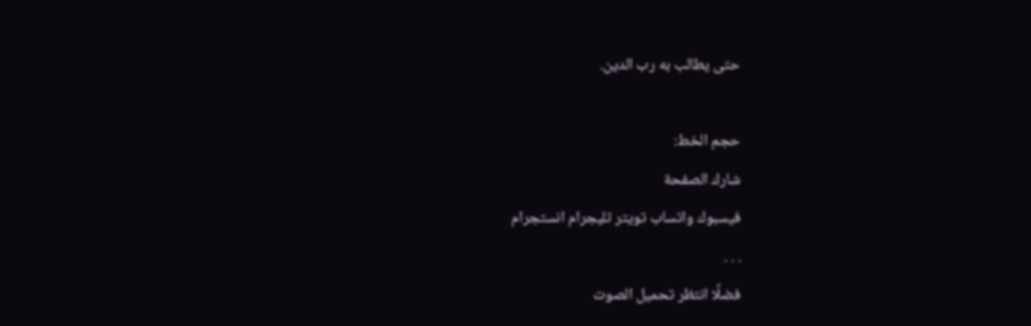حتى يطالب به رب الدين.

حجم الخط:
شارك الصفحة
فيسبوك واتساب تويتر تليجرام انستجرام
. . .
فضلًا انتظر تحميل الصوت